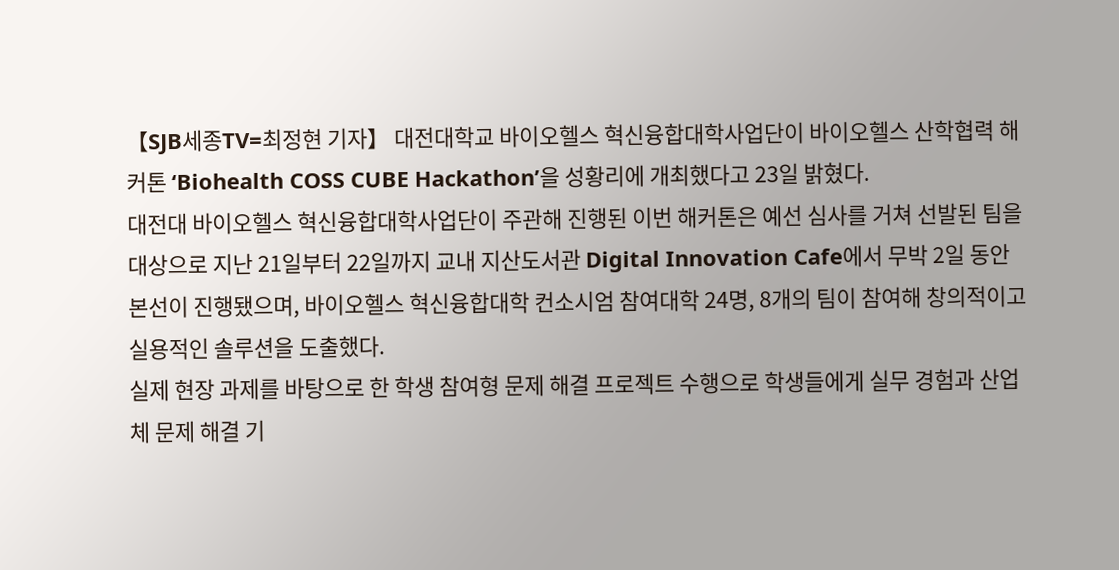【SJB세종TV=최정현 기자】 대전대학교 바이오헬스 혁신융합대학사업단이 바이오헬스 산학협력 해커톤 ‘Biohealth COSS CUBE Hackathon’을 성황리에 개최했다고 23일 밝혔다.
대전대 바이오헬스 혁신융합대학사업단이 주관해 진행된 이번 해커톤은 예선 심사를 거쳐 선발된 팀을 대상으로 지난 21일부터 22일까지 교내 지산도서관 Digital Innovation Cafe에서 무박 2일 동안 본선이 진행됐으며, 바이오헬스 혁신융합대학 컨소시엄 참여대학 24명, 8개의 팀이 참여해 창의적이고 실용적인 솔루션을 도출했다.
실제 현장 과제를 바탕으로 한 학생 참여형 문제 해결 프로젝트 수행으로 학생들에게 실무 경험과 산업체 문제 해결 기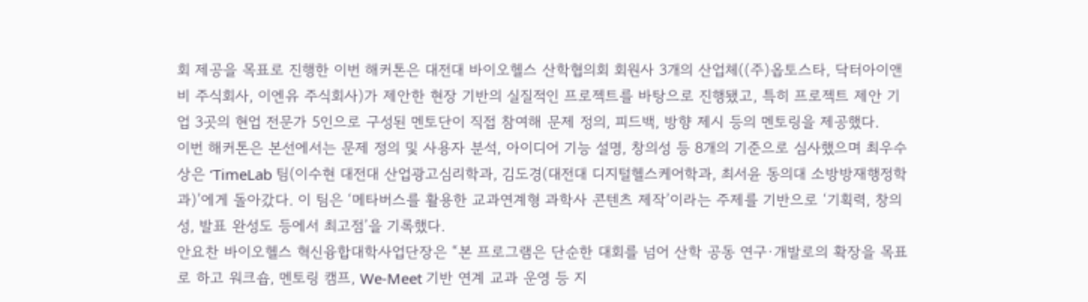회 제공을 목표로 진행한 이번 해커톤은 대전대 바이오헬스 산학협의회 회원사 3개의 산업체((주)옵토스타, 닥터아이앤비 주식회사, 이엔유 주식회사)가 제안한 현장 기반의 실질적인 프로젝트를 바탕으로 진행됐고, 특히 프로젝트 제안 기업 3곳의 현업 전문가 5인으로 구성된 멘토단이 직접 참여해 문제 정의, 피드백, 방향 제시 등의 멘토링을 제공했다.
이번 해커톤은 본선에서는 문제 정의 및 사용자 분석, 아이디어 기능 설명, 창의성 등 8개의 기준으로 심사했으며 최우수상은 ‘TimeLab 팀(이수현 대전대 산업광고심리학과, 김도경(대전대 디지털헬스케어학과, 최서윤 동의대 소방방재행정학과)’에게 돌아갔다. 이 팀은 ‘메타버스를 활용한 교과연계형 과학사 콘텐츠 제작’이라는 주제를 기반으로 ‘기획력, 창의성, 발표 완성도 등에서 최고점’을 기록했다.
안요찬 바이오헬스 혁신융합대학사업단장은 “본 프로그램은 단순한 대회를 넘어 산학 공동 연구·개발로의 확장을 목표로 하고 워크숍, 멘토링 캠프, We-Meet 기반 연계 교과 운영 등 지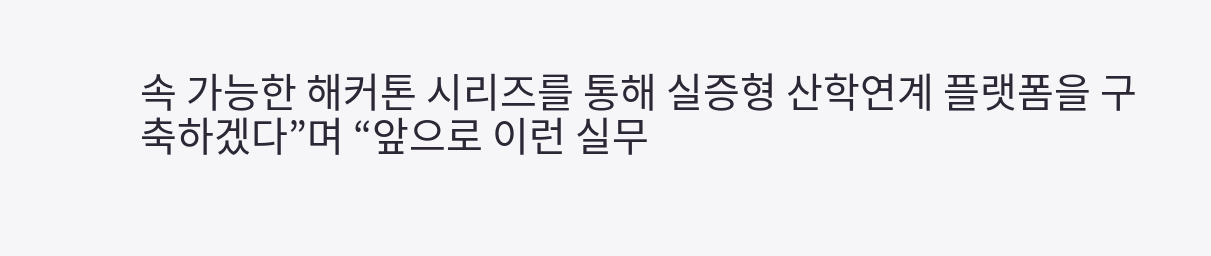속 가능한 해커톤 시리즈를 통해 실증형 산학연계 플랫폼을 구축하겠다”며 “앞으로 이런 실무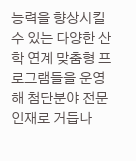능력을 향상시킬 수 있는 다양한 산학 연계 맞춤형 프로그램들을 운영해 첨단분야 전문 인재로 거듭나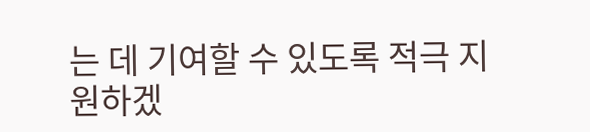는 데 기여할 수 있도록 적극 지원하겠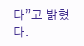다”고 밝혔다.